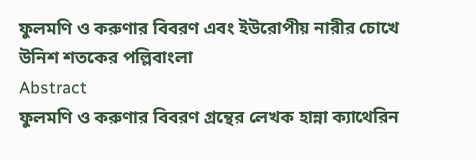ফুলমণি ও করুণার বিবরণ এবং ইউরোপীয় নারীর চোখে উনিশ শতকের পল্লিবাংলা
Abstract
ফুলমণি ও করুণার বিবরণ গ্রন্থের লেখক হান্না ক্যাথেরিন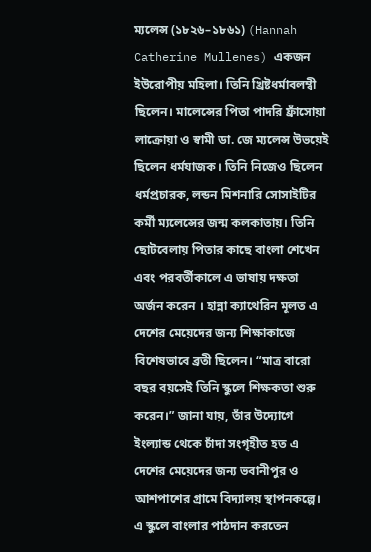ম্যলেন্স (১৮২৬–১৮৬১) (Hannah Catherine Mullenes) একজন ইউরোপীয় মহিলা। তিনি খ্রিষ্টধর্মাবলম্বী ছিলেন। মালেন্সের পিতা পাদরি ফ্রাঁসোয়া লাক্রোয়া ও স্বামী ডা. জে ম্যলেন্স উভয়েই ছিলেন ধর্মযাজক। তিনি নিজেও ছিলেন ধর্মপ্রচারক, লন্ডন মিশনারি সোসাইটির কর্মী ম্যলেন্সের জন্ম কলকাতায়। তিনি ছোটবেলায় পিতার কাছে বাংলা শেখেন এবং পরবর্তীকালে এ ভাষায় দক্ষতা অর্জন করেন । হান্না ক্যাথেরিন মূলত এ দেশের মেয়েদের জন্য শিক্ষাকাজে বিশেষভাবে ব্রতী ছিলেন। “মাত্র বারো বছর বয়সেই তিনি স্কুলে শিক্ষকতা শুরু করেন।” জানা যায়, তাঁর উদ্যোগে ইংল্যান্ড থেকে চাঁদা সংগৃহীত হত এ দেশের মেয়েদের জন্য ভবানীপুর ও আশপাশের গ্রামে বিদ্যালয় স্থাপনকল্পে। এ স্কুলে বাংলার পাঠদান করতেন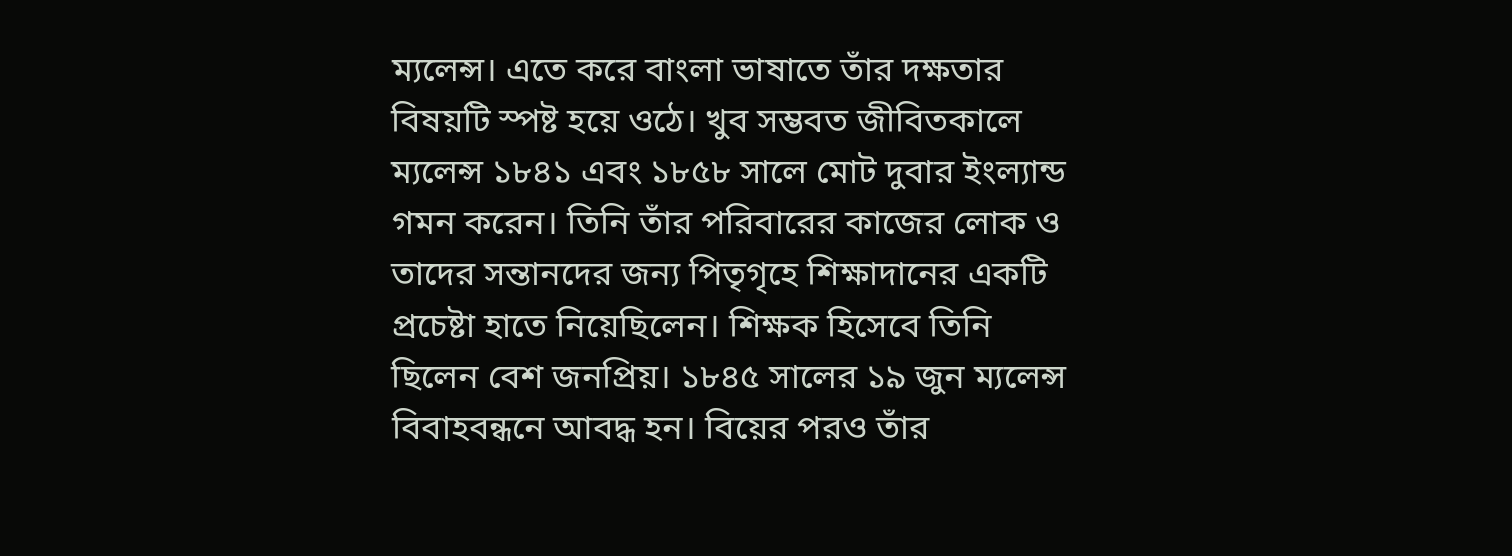ম্যলেন্স। এতে করে বাংলা ভাষাতে তাঁর দক্ষতার বিষয়টি স্পষ্ট হয়ে ওঠে। খুব সম্ভবত জীবিতকালে ম্যলেন্স ১৮৪১ এবং ১৮৫৮ সালে মোট দুবার ইংল্যান্ড গমন করেন। তিনি তাঁর পরিবারের কাজের লোক ও তাদের সন্তানদের জন্য পিতৃগৃহে শিক্ষাদানের একটি প্রচেষ্টা হাতে নিয়েছিলেন। শিক্ষক হিসেবে তিনি ছিলেন বেশ জনপ্রিয়। ১৮৪৫ সালের ১৯ জুন ম্যলেন্স বিবাহবন্ধনে আবদ্ধ হন। বিয়ের পরও তাঁর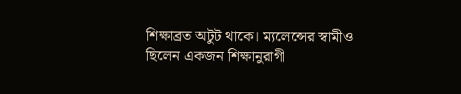শিক্ষাব্রত অটুট থাকে। ম্যলেন্সের স্বামীও ছিলেন একজন শিক্ষানুরাগী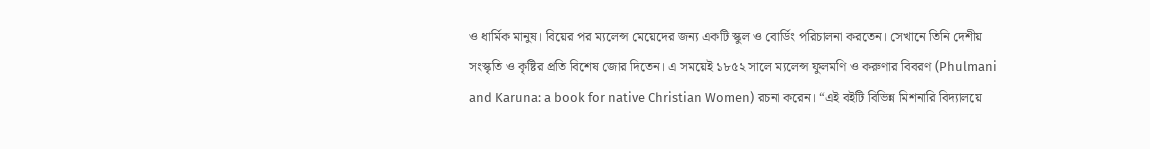ও ধার্মিক মানুষ। বিয়ের পর ম্যলেন্স মেয়েদের জন্য একটি স্কুল ও বোর্ডিং পরিচালনা করতেন। সেখানে তিনি দেশীয় সংস্কৃতি ও কৃষ্টির প্রতি বিশেষ জোর দিতেন। এ সময়েই ১৮৫২ সালে ম্যলেন্স ফুলমণি ও করুণার বিবরণ (Phulmani and Karuna: a book for native Christian Women) রচনা করেন। “এই বইটি বিভিন্ন মিশনারি বিদ্যালয়ে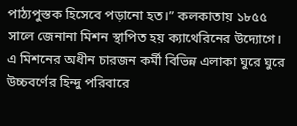পাঠ্যপুস্তক হিসেবে পড়ানো হত।” কলকাতায় ১৮৫৫ সালে জেনানা মিশন স্থাপিত হয় ক্যাথেরিনের উদ্যোগে। এ মিশনের অধীন চারজন কর্মী বিভিন্ন এলাকা ঘুরে ঘুরে উচ্চবর্ণের হিন্দু পরিবারে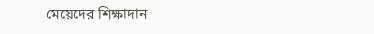মেয়েদের শিক্ষাদান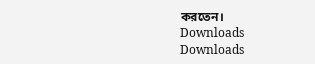করতেন।
Downloads
Downloads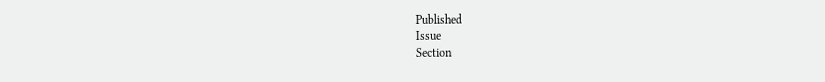Published
Issue
Section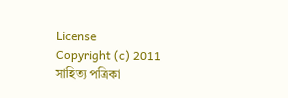License
Copyright (c) 2011 সাহিত্য পত্রিকা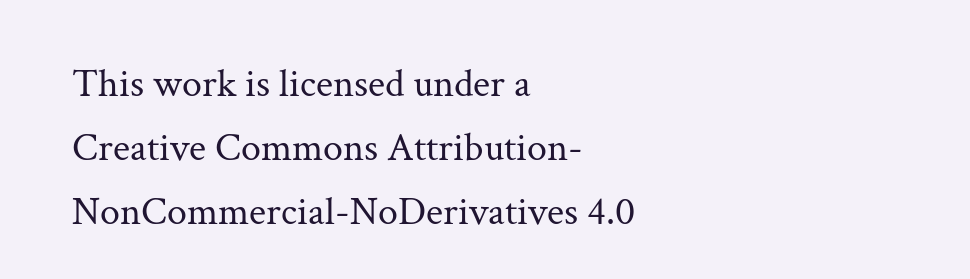This work is licensed under a Creative Commons Attribution-NonCommercial-NoDerivatives 4.0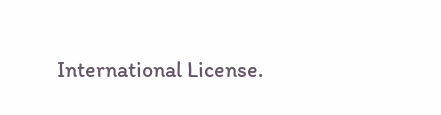International License.